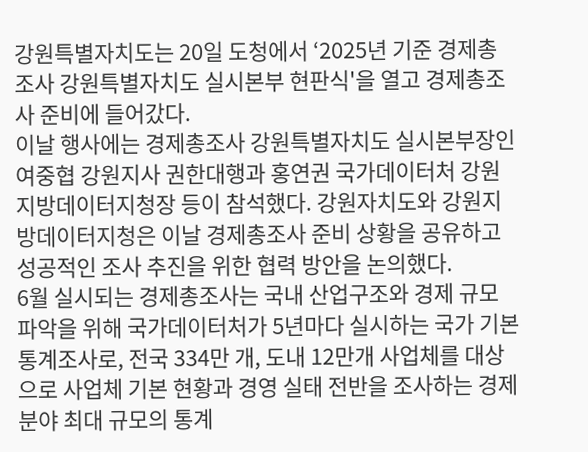강원특별자치도는 20일 도청에서 ‘2025년 기준 경제총조사 강원특별자치도 실시본부 현판식'을 열고 경제총조사 준비에 들어갔다.
이날 행사에는 경제총조사 강원특별자치도 실시본부장인 여중협 강원지사 권한대행과 홍연권 국가데이터처 강원지방데이터지청장 등이 참석했다. 강원자치도와 강원지방데이터지청은 이날 경제총조사 준비 상황을 공유하고 성공적인 조사 추진을 위한 협력 방안을 논의했다.
6월 실시되는 경제총조사는 국내 산업구조와 경제 규모 파악을 위해 국가데이터처가 5년마다 실시하는 국가 기본통계조사로, 전국 334만 개, 도내 12만개 사업체를 대상으로 사업체 기본 현황과 경영 실태 전반을 조사하는 경제 분야 최대 규모의 통계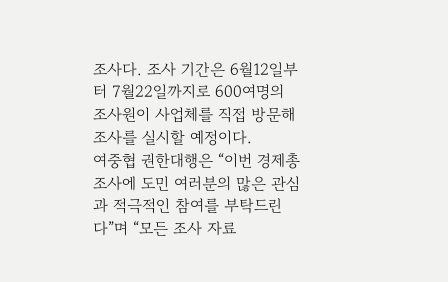조사다. 조사 기간은 6월12일부터 7월22일까지로 600여명의 조사원이 사업체를 직접 방문해 조사를 실시할 예정이다.
여중협 권한대행은 “이번 경제총조사에 도민 여러분의 많은 관심과 적극적인 참여를 부탁드린다”며 “모든 조사 자료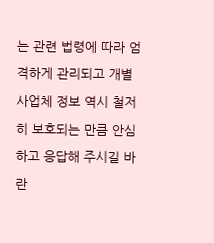는 관련 법령에 따라 엄격하게 관리되고 개별 사업체 정보 역시 철저히 보호되는 만큼 안심하고 응답해 주시길 바란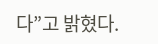다”고 밝혔다.